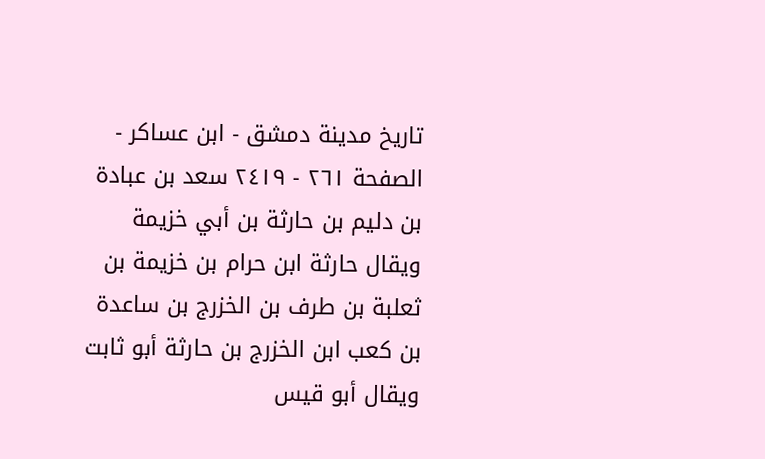تاريخ مدينة دمشق - ابن عساكر - الصفحة ٢٦١ - ٢٤١٩ سعد بن عبادة بن دليم بن حارثة بن أبي خزيمة ويقال حارثة ابن حرام بن خزيمة بن ثعلبة بن طرف بن الخزرج بن ساعدة بن كعب ابن الخزرج بن حارثة أبو ثابت ويقال أبو قيس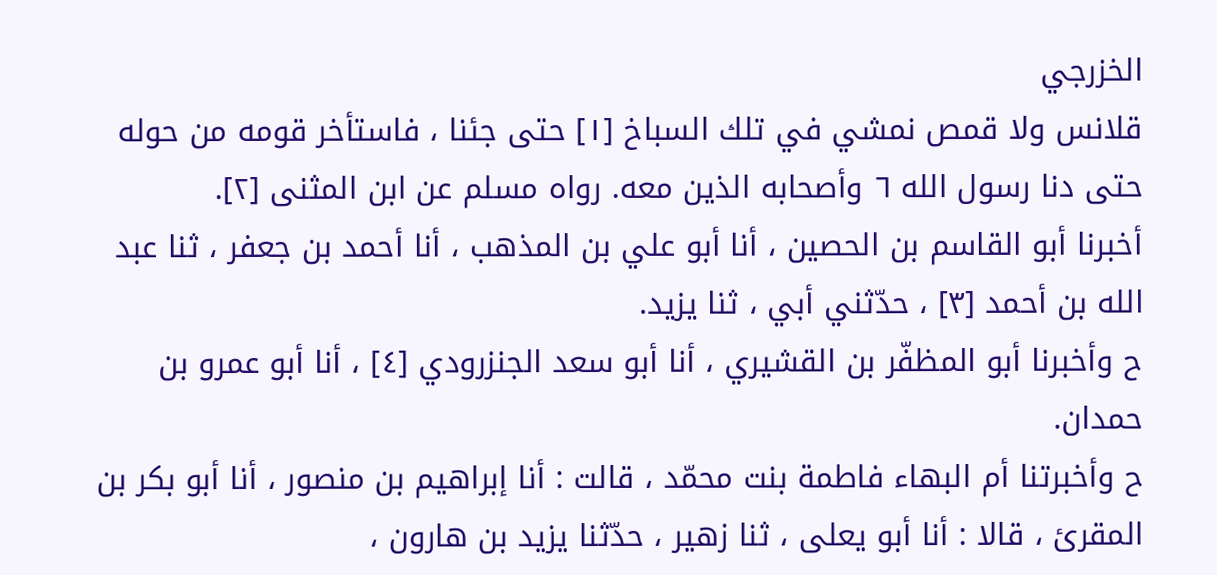الخزرجي
قلانس ولا قمص نمشي في تلك السباخ [١] حتى جئنا ، فاستأخر قومه من حوله حتى دنا رسول الله ٦ وأصحابه الذين معه. رواه مسلم عن ابن المثنى [٢].
أخبرنا أبو القاسم بن الحصين ، أنا أبو علي بن المذهب ، أنا أحمد بن جعفر ، ثنا عبد الله بن أحمد [٣] ، حدّثني أبي ، ثنا يزيد.
ح وأخبرنا أبو المظفّر بن القشيري ، أنا أبو سعد الجنزرودي [٤] ، أنا أبو عمرو بن حمدان.
ح وأخبرتنا أم البهاء فاطمة بنت محمّد ، قالت : أنا إبراهيم بن منصور ، أنا أبو بكر بن المقرئ ، قالا : أنا أبو يعلى ، ثنا زهير ، حدّثنا يزيد بن هارون ،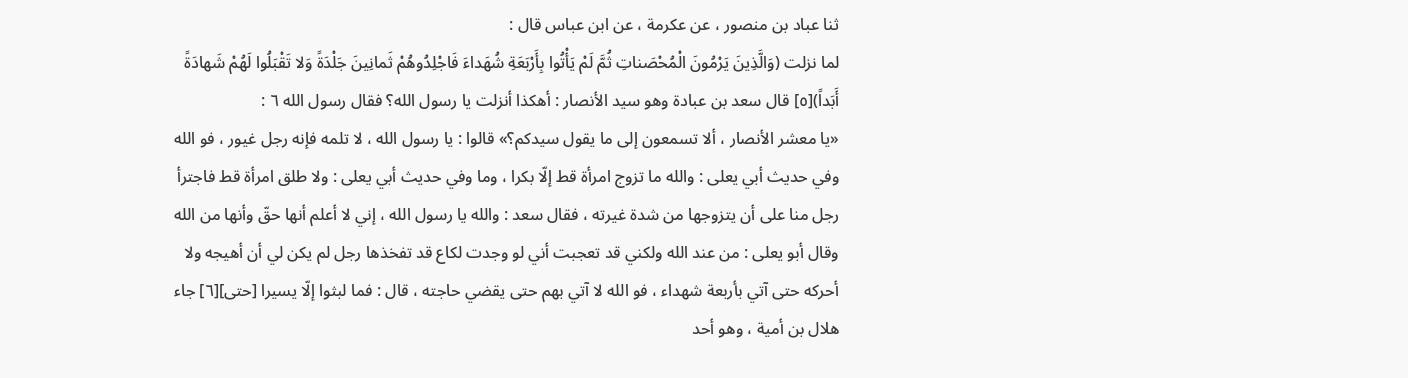ثنا عباد بن منصور ، عن عكرمة ، عن ابن عباس قال :
لما نزلت (وَالَّذِينَ يَرْمُونَ الْمُحْصَناتِ ثُمَّ لَمْ يَأْتُوا بِأَرْبَعَةِ شُهَداءَ فَاجْلِدُوهُمْ ثَمانِينَ جَلْدَةً وَلا تَقْبَلُوا لَهُمْ شَهادَةً أَبَداً)[٥] قال سعد بن عبادة وهو سيد الأنصار : أهكذا أنزلت يا رسول الله؟ فقال رسول الله ٦ :
«يا معشر الأنصار ، ألا تسمعون إلى ما يقول سيدكم؟» قالوا : يا رسول الله ، لا تلمه فإنه رجل غيور ، فو الله وفي حديث أبي يعلى : والله ما تزوج امرأة قط إلّا بكرا ، وما وفي حديث أبي يعلى : ولا طلق امرأة قط فاجترأ رجل منا على أن يتزوجها من شدة غيرته ، فقال سعد : والله يا رسول الله ، إني لا أعلم أنها حقّ وأنها من الله وقال أبو يعلى : من عند الله ولكني قد تعجبت أني لو وجدت لكاع قد تفخذها رجل لم يكن لي أن أهيجه ولا أحركه حتى آتي بأربعة شهداء ، فو الله لا آتي بهم حتى يقضي حاجته ، قال : فما لبثوا إلّا يسيرا [حتى][٦] جاء هلال بن أمية ، وهو أحد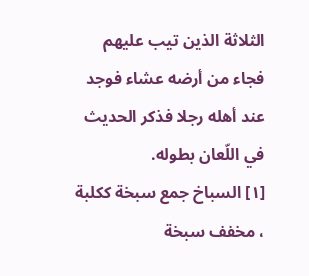الثلاثة الذين تيب عليهم فجاء من أرضه عشاء فوجد عند أهله رجلا فذكر الحديث في اللّعان بطوله.
[١] السباخ جمع سبخة ككلبة ، مخفف سبخة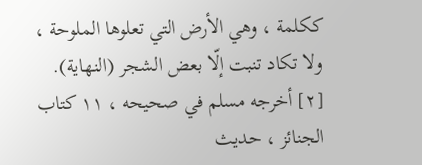ككلمة ، وهي الأرض التي تعلوها الملوحة ، ولا تكاد تنبت إلّا بعض الشجر (النهاية).
[٢] أخرجه مسلم في صحيحه ، ١١ كتاب الجنائز ، حديث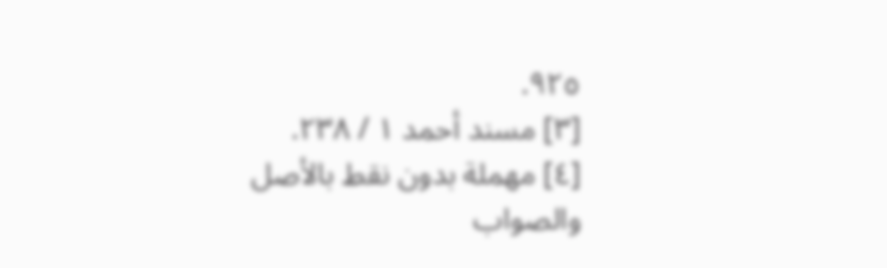٩٢٥.
[٣] مسند أحمد ١ / ٢٣٨.
[٤] مهملة بدون نقط بالأصل والصواب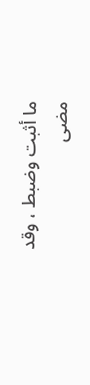ما أثبت وضبط ، وقد مضى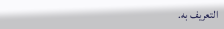التعريف به.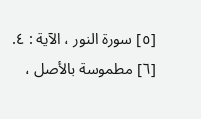[٥] سورة النور ، الآية : ٤.
[٦] مطموسة بالأصل ،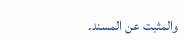والمثبت عن المسند.